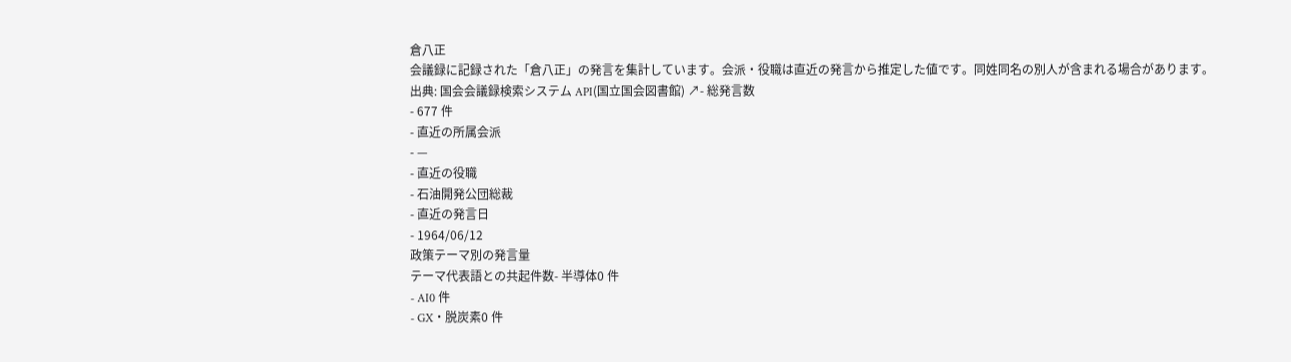倉八正
会議録に記録された「倉八正」の発言を集計しています。会派・役職は直近の発言から推定した値です。同姓同名の別人が含まれる場合があります。
出典: 国会会議録検索システム API(国立国会図書館) ↗- 総発言数
- 677 件
- 直近の所属会派
- —
- 直近の役職
- 石油開発公団総裁
- 直近の発言日
- 1964/06/12
政策テーマ別の発言量
テーマ代表語との共起件数- 半導体0 件
- AI0 件
- GX・脱炭素0 件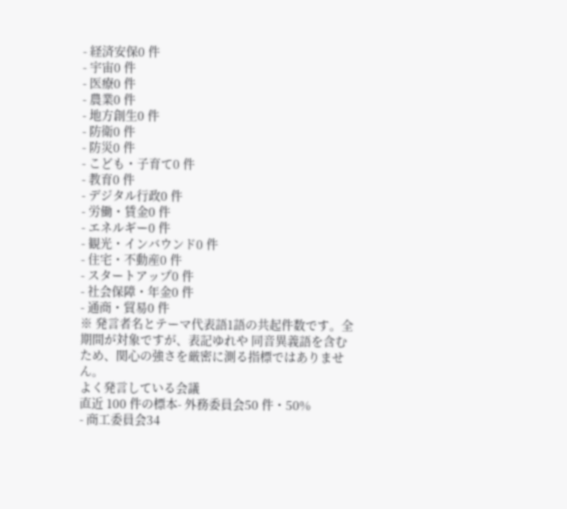- 経済安保0 件
- 宇宙0 件
- 医療0 件
- 農業0 件
- 地方創生0 件
- 防衛0 件
- 防災0 件
- こども・子育て0 件
- 教育0 件
- デジタル行政0 件
- 労働・賃金0 件
- エネルギー0 件
- 観光・インバウンド0 件
- 住宅・不動産0 件
- スタートアップ0 件
- 社会保障・年金0 件
- 通商・貿易0 件
※ 発言者名とテーマ代表語1語の共起件数です。全期間が対象ですが、表記ゆれや 同音異義語を含むため、関心の強さを厳密に測る指標ではありません。
よく発言している会議
直近 100 件の標本- 外務委員会50 件・50%
- 商工委員会34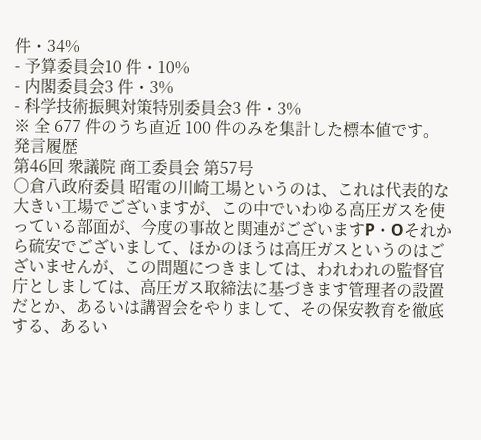件・34%
- 予算委員会10 件・10%
- 内閣委員会3 件・3%
- 科学技術振興対策特別委員会3 件・3%
※ 全 677 件のうち直近 100 件のみを集計した標本値です。
発言履歴
第46回 衆議院 商工委員会 第57号
○倉八政府委員 昭電の川崎工場というのは、これは代表的な大きい工場でございますが、この中でいわゆる高圧ガスを使っている部面が、今度の事故と関連がございますP・Oそれから硫安でございまして、ほかのほうは高圧ガスというのはございませんが、この問題につきましては、われわれの監督官庁としましては、高圧ガス取締法に基づきます管理者の設置だとか、あるいは講習会をやりまして、その保安教育を徹底する、あるい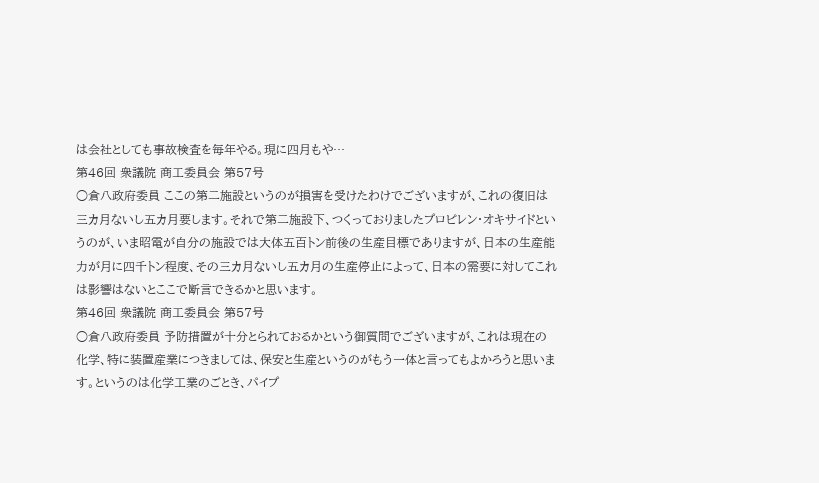は会社としても事故検査を毎年やる。現に四月もや…
第46回 衆議院 商工委員会 第57号
○倉八政府委員 ここの第二施設というのが損害を受けたわけでございますが、これの復旧は三カ月ないし五カ月要します。それで第二施設下、つくっておりましたプロピレン・オキサイドというのが、いま昭電が自分の施設では大体五百トン前後の生産目標でありますが、日本の生産能力が月に四千トン程度、その三カ月ないし五カ月の生産停止によって、日本の需要に対してこれは影響はないとここで断言できるかと思います。
第46回 衆議院 商工委員会 第57号
○倉八政府委員 予防措置が十分とられておるかという御質問でございますが、これは現在の化学、特に装置産業につきましては、保安と生産というのがもう一体と言ってもよかろうと思います。というのは化学工業のごとき、パイプ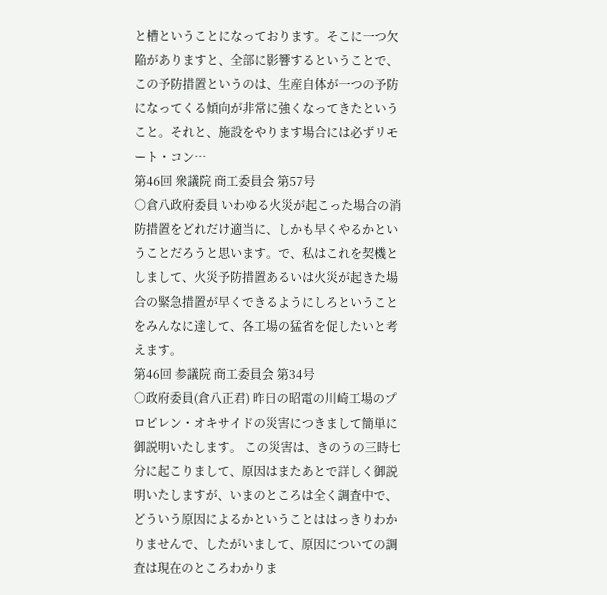と槽ということになっております。そこに一つ欠陥がありますと、全部に影響するということで、この予防措置というのは、生産自体が一つの予防になってくる傾向が非常に強くなってきたということ。それと、施設をやります場合には必ずリモート・コン…
第46回 衆議院 商工委員会 第57号
○倉八政府委員 いわゆる火災が起こった場合の消防措置をどれだけ適当に、しかも早くやるかということだろうと思います。で、私はこれを契機としまして、火災予防措置あるいは火災が起きた場合の緊急措置が早くできるようにしろということをみんなに達して、各工場の猛省を促したいと考えます。
第46回 参議院 商工委員会 第34号
○政府委員(倉八正君) 昨日の昭電の川崎工場のプロピレン・オキサイドの災害につきまして簡単に御説明いたします。 この災害は、きのうの三時七分に起こりまして、原因はまたあとで詳しく御説明いたしますが、いまのところは全く調査中で、どういう原因によるかということははっきりわかりませんで、したがいまして、原因についての調査は現在のところわかりま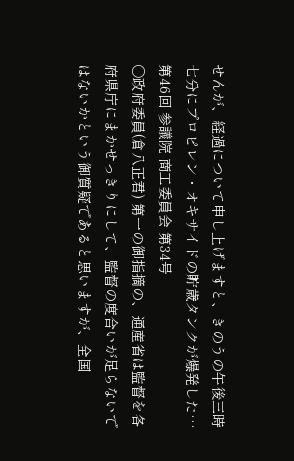せんが、経過について申し上げますと、きのうの午後三時七分にプロピレン・オキサイドの貯歳タンクが爆発した…
第46回 参議院 商工委員会 第34号
○政府委員(倉八正君) 第一の御指摘の、通産省は監督を各府県庁にまかせっきりにして、監督の度合いが足らないではないかという御質疑であると思いますが、全国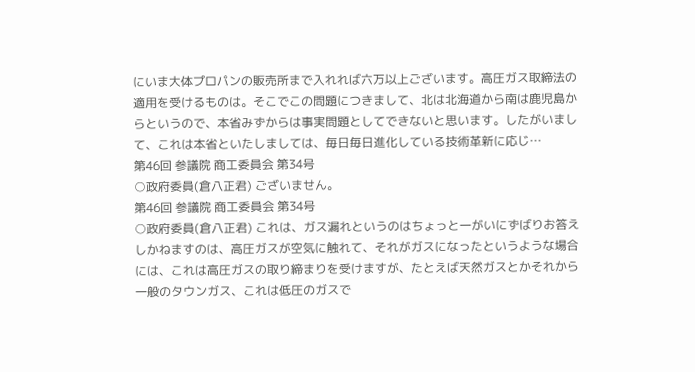にいま大体プロパンの販売所まで入れれば六万以上ございます。高圧ガス取締法の適用を受けるものは。そこでこの問題につきまして、北は北海道から南は鹿児島からというので、本省みずからは事実問題としてできないと思います。したがいまして、これは本省といたしましては、毎日毎日進化している技術革新に応じ…
第46回 参議院 商工委員会 第34号
○政府委員(倉八正君) ございません。
第46回 参議院 商工委員会 第34号
○政府委員(倉八正君) これは、ガス漏れというのはちょっと一がいにずばりお答えしかねますのは、高圧ガスが空気に触れて、それがガスになったというような場合には、これは高圧ガスの取り締まりを受けますが、たとえば天然ガスとかそれから一般のタウンガス、これは低圧のガスで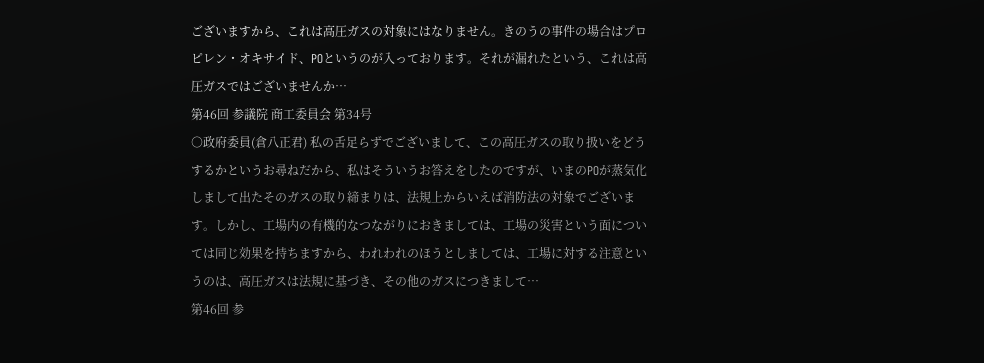ございますから、これは高圧ガスの対象にはなりません。きのうの事件の場合はプロピレン・オキサイド、POというのが入っております。それが漏れたという、これは高圧ガスではございませんか…
第46回 参議院 商工委員会 第34号
○政府委員(倉八正君) 私の舌足らずでございまして、この高圧ガスの取り扱いをどうするかというお尋ねだから、私はそういうお答えをしたのですが、いまのPOが蒸気化しまして出たそのガスの取り締まりは、法規上からいえば消防法の対象でございます。しかし、工場内の有機的なつながりにおきましては、工場の災害という面については同じ効果を持ちますから、われわれのほうとしましては、工場に対する注意というのは、高圧ガスは法規に基づき、その他のガスにつきまして…
第46回 参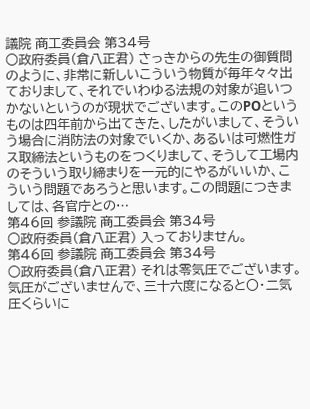議院 商工委員会 第34号
○政府委員(倉八正君) さっきからの先生の御質問のように、非常に新しいこういう物質が毎年々々出ておりまして、それでいわゆる法規の対象が追いつかないというのが現状でございます。このPOというものは四年前から出てきた、したがいまして、そういう場合に消防法の対象でいくか、あるいは可燃性ガス取締法というものをつくりまして、そうして工場内のそういう取り締まりを一元的にやるがいいか、こういう問題であろうと思います。この問題につきましては、各官庁との…
第46回 参議院 商工委員会 第34号
○政府委員(倉八正君) 入っておりません。
第46回 参議院 商工委員会 第34号
○政府委員(倉八正君) それは零気圧でございます。気圧がございませんで、三十六度になると〇・二気圧くらいに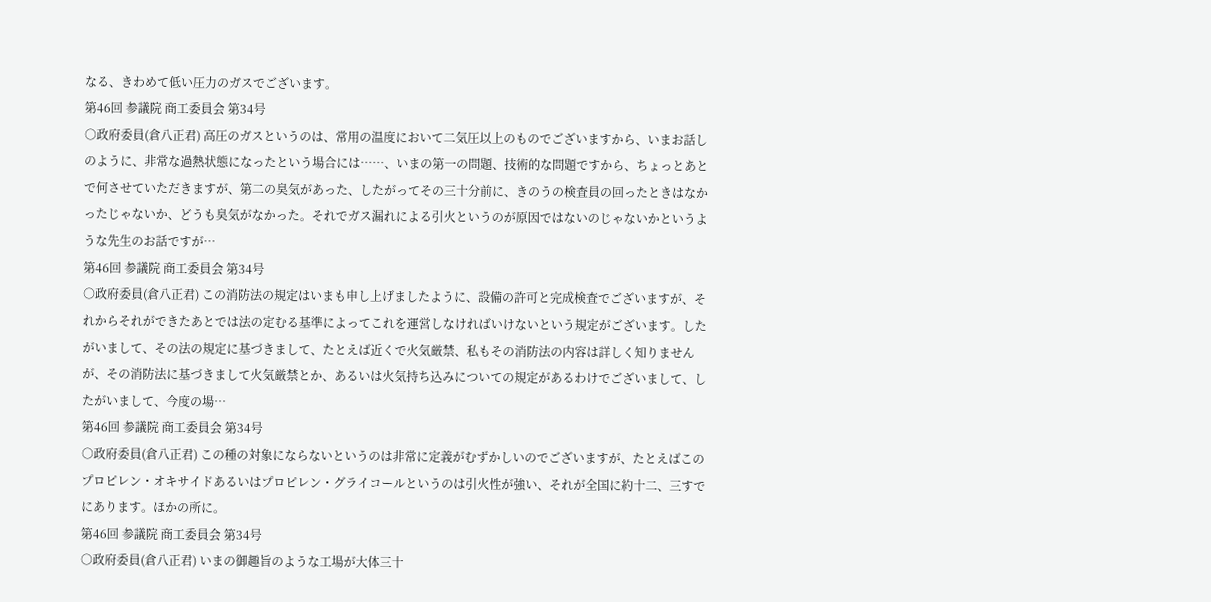なる、きわめて低い圧力のガスでございます。
第46回 参議院 商工委員会 第34号
○政府委員(倉八正君) 高圧のガスというのは、常用の温度において二気圧以上のものでございますから、いまお話しのように、非常な過熱状態になったという場合には……、いまの第一の問題、技術的な問題ですから、ちょっとあとで何させていただきますが、第二の臭気があった、したがってその三十分前に、きのうの検査員の回ったときはなかったじゃないか、どうも臭気がなかった。それでガス漏れによる引火というのが原因ではないのじゃないかというような先生のお話ですが…
第46回 参議院 商工委員会 第34号
○政府委員(倉八正君) この消防法の規定はいまも申し上げましたように、設備の許可と完成検査でございますが、それからそれができたあとでは法の定むる基準によってこれを運営しなければいけないという規定がございます。したがいまして、その法の規定に基づきまして、たとえば近くで火気厳禁、私もその消防法の内容は詳しく知りませんが、その消防法に基づきまして火気厳禁とか、あるいは火気持ち込みについての規定があるわけでございまして、したがいまして、今度の場…
第46回 参議院 商工委員会 第34号
○政府委員(倉八正君) この種の対象にならないというのは非常に定義がむずかしいのでございますが、たとえばこのプロピレン・オキサイドあるいはプロピレン・グライコールというのは引火性が強い、それが全国に約十二、三すでにあります。ほかの所に。
第46回 参議院 商工委員会 第34号
○政府委員(倉八正君) いまの御趣旨のような工場が大体三十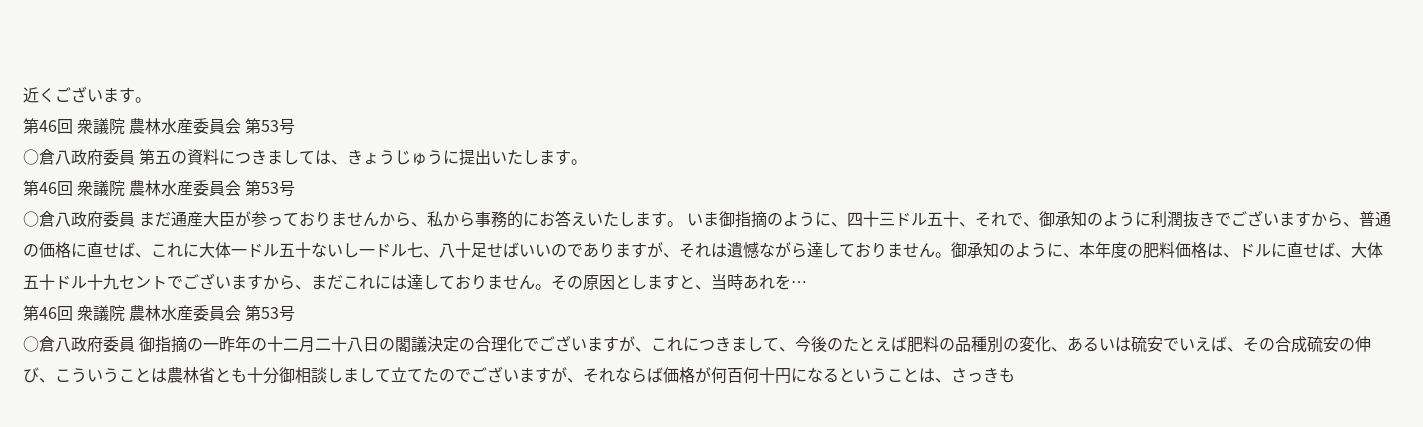近くございます。
第46回 衆議院 農林水産委員会 第53号
○倉八政府委員 第五の資料につきましては、きょうじゅうに提出いたします。
第46回 衆議院 農林水産委員会 第53号
○倉八政府委員 まだ通産大臣が参っておりませんから、私から事務的にお答えいたします。 いま御指摘のように、四十三ドル五十、それで、御承知のように利潤抜きでございますから、普通の価格に直せば、これに大体一ドル五十ないし一ドル七、八十足せばいいのでありますが、それは遺憾ながら達しておりません。御承知のように、本年度の肥料価格は、ドルに直せば、大体五十ドル十九セントでございますから、まだこれには達しておりません。その原因としますと、当時あれを…
第46回 衆議院 農林水産委員会 第53号
○倉八政府委員 御指摘の一昨年の十二月二十八日の閣議決定の合理化でございますが、これにつきまして、今後のたとえば肥料の品種別の変化、あるいは硫安でいえば、その合成硫安の伸び、こういうことは農林省とも十分御相談しまして立てたのでございますが、それならば価格が何百何十円になるということは、さっきも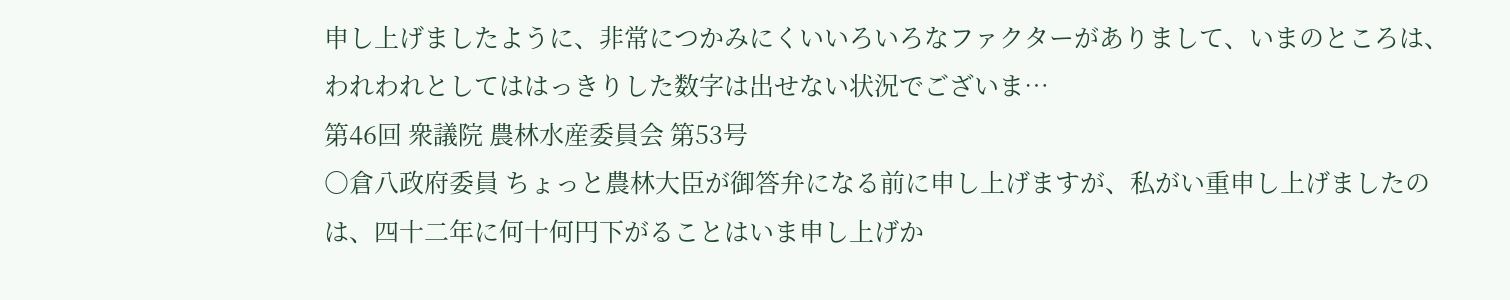申し上げましたように、非常につかみにくいいろいろなファクターがありまして、いまのところは、われわれとしてははっきりした数字は出せない状況でございま…
第46回 衆議院 農林水産委員会 第53号
○倉八政府委員 ちょっと農林大臣が御答弁になる前に申し上げますが、私がい重申し上げましたのは、四十二年に何十何円下がることはいま申し上げか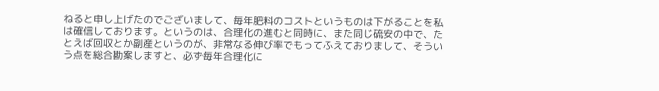ねると申し上げたのでございまして、毎年肥料のコストというものは下がることを私は確信しております。というのは、合理化の進むと同時に、また同じ硫安の中で、たとえば回収とか副産というのが、非常なる伸び率でもってふえておりまして、そういう点を総合勘案しますと、必ず毎年合理化に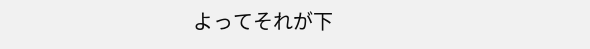よってそれが下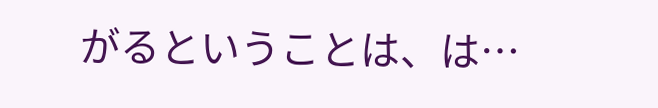がるということは、は…